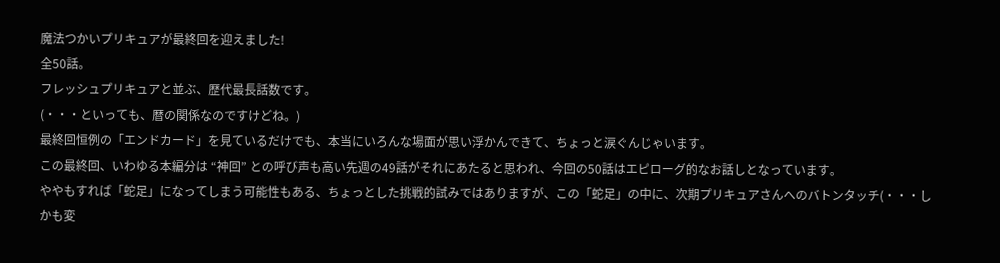魔法つかいプリキュアが最終回を迎えました!
全50話。
フレッシュプリキュアと並ぶ、歴代最長話数です。
(・・・といっても、暦の関係なのですけどね。)
最終回恒例の「エンドカード」を見ているだけでも、本当にいろんな場面が思い浮かんできて、ちょっと涙ぐんじゃいます。
この最終回、いわゆる本編分は “神回” との呼び声も高い先週の49話がそれにあたると思われ、今回の50話はエピローグ的なお話しとなっています。
ややもすれば「蛇足」になってしまう可能性もある、ちょっとした挑戦的試みではありますが、この「蛇足」の中に、次期プリキュアさんへのバトンタッチ(・・・しかも変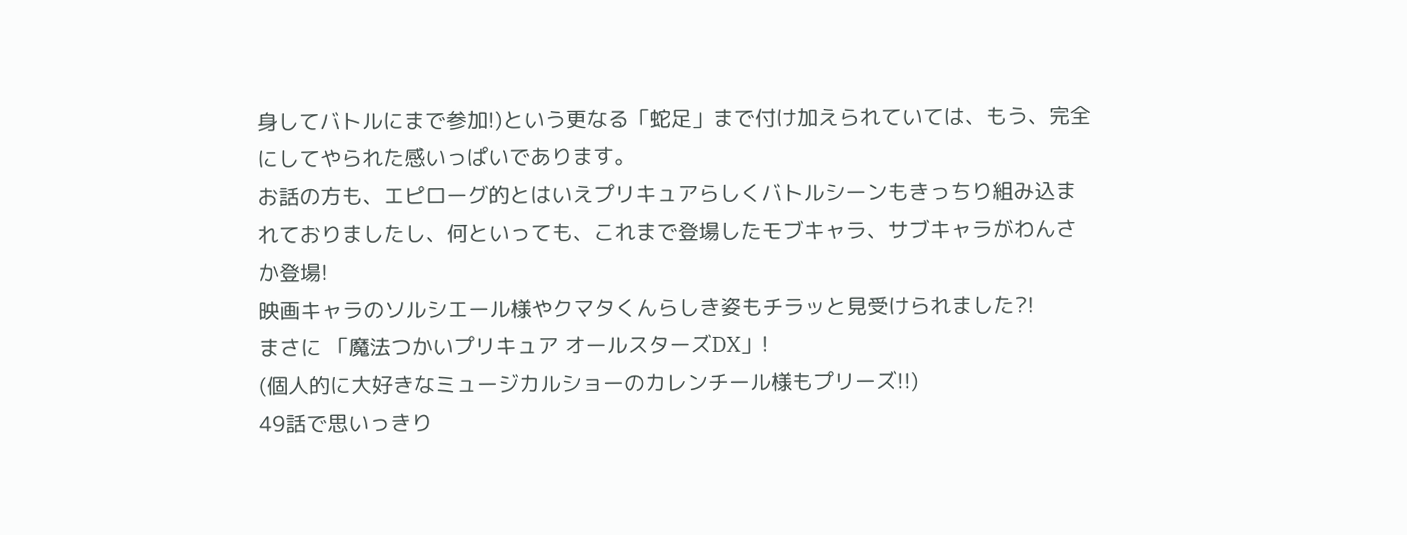身してバトルにまで参加!)という更なる「蛇足」まで付け加えられていては、もう、完全にしてやられた感いっぱいであります。
お話の方も、エピローグ的とはいえプリキュアらしくバトルシーンもきっちり組み込まれておりましたし、何といっても、これまで登場したモブキャラ、サブキャラがわんさか登場!
映画キャラのソルシエール様やクマタくんらしき姿もチラッと見受けられました?!
まさに 「魔法つかいプリキュア オールスターズDX」!
(個人的に大好きなミュージカルショーのカレンチール様もプリーズ!!)
49話で思いっきり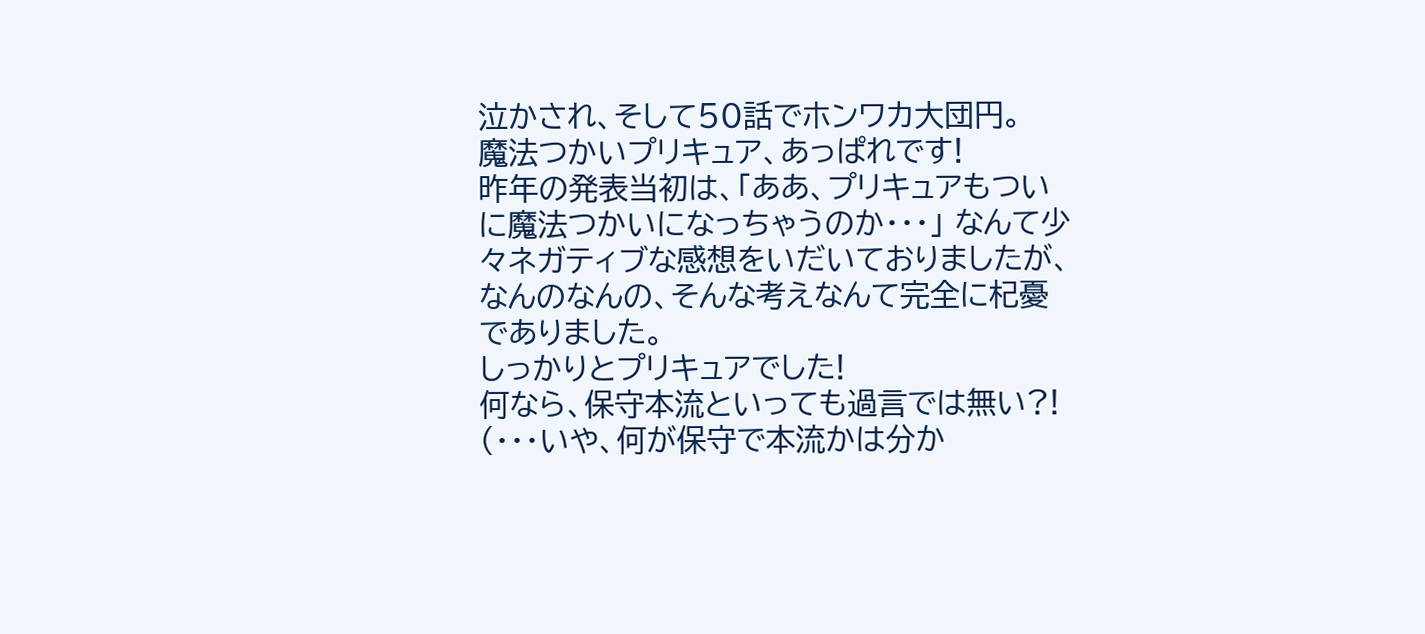泣かされ、そして50話でホンワカ大団円。
魔法つかいプリキュア、あっぱれです!
昨年の発表当初は、「ああ、プリキュアもついに魔法つかいになっちゃうのか・・・」 なんて少々ネガティブな感想をいだいておりましたが、なんのなんの、そんな考えなんて完全に杞憂でありました。
しっかりとプリキュアでした!
何なら、保守本流といっても過言では無い?!
(・・・いや、何が保守で本流かは分か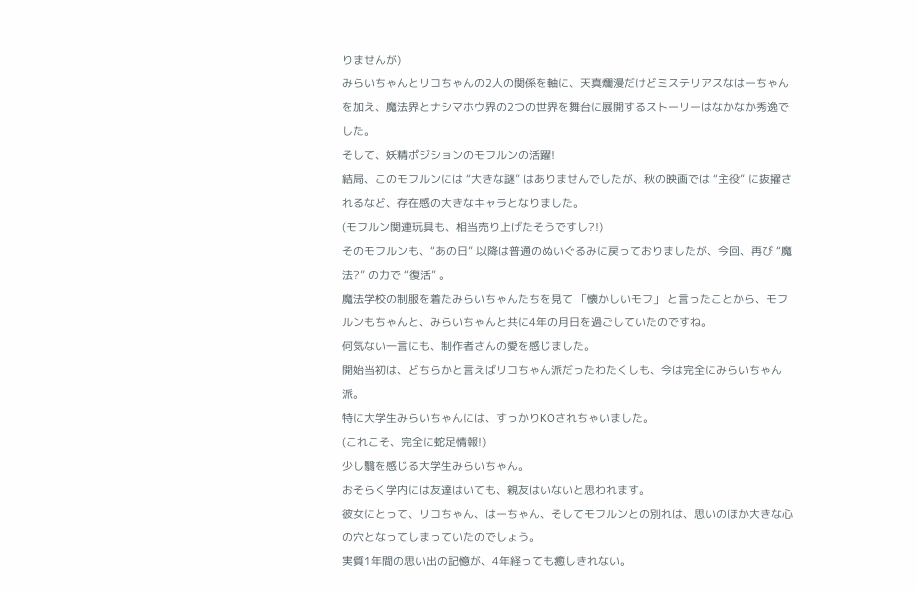りませんが)
みらいちゃんとリコちゃんの2人の関係を軸に、天真爛漫だけどミステリアスなはーちゃんを加え、魔法界とナシマホウ界の2つの世界を舞台に展開するストーリーはなかなか秀逸でした。
そして、妖精ポジションのモフルンの活躍!
結局、このモフルンには “大きな謎” はありませんでしたが、秋の映画では “主役” に抜擢されるなど、存在感の大きなキャラとなりました。
(モフルン関連玩具も、相当売り上げたそうですし?!)
そのモフルンも、“あの日” 以降は普通のぬいぐるみに戻っておりましたが、今回、再び “魔法?” の力で “復活” 。
魔法学校の制服を着たみらいちゃんたちを見て 「懐かしいモフ」 と言ったことから、モフルンもちゃんと、みらいちゃんと共に4年の月日を過ごしていたのですね。
何気ない一言にも、制作者さんの愛を感じました。
開始当初は、どちらかと言えばリコちゃん派だったわたくしも、今は完全にみらいちゃん派。
特に大学生みらいちゃんには、すっかりKOされちゃいました。
(これこそ、完全に蛇足情報!)
少し翳を感じる大学生みらいちゃん。
おそらく学内には友達はいても、親友はいないと思われます。
彼女にとって、リコちゃん、はーちゃん、そしてモフルンとの別れは、思いのほか大きな心の穴となってしまっていたのでしょう。
実質1年間の思い出の記憶が、4年経っても癒しきれない。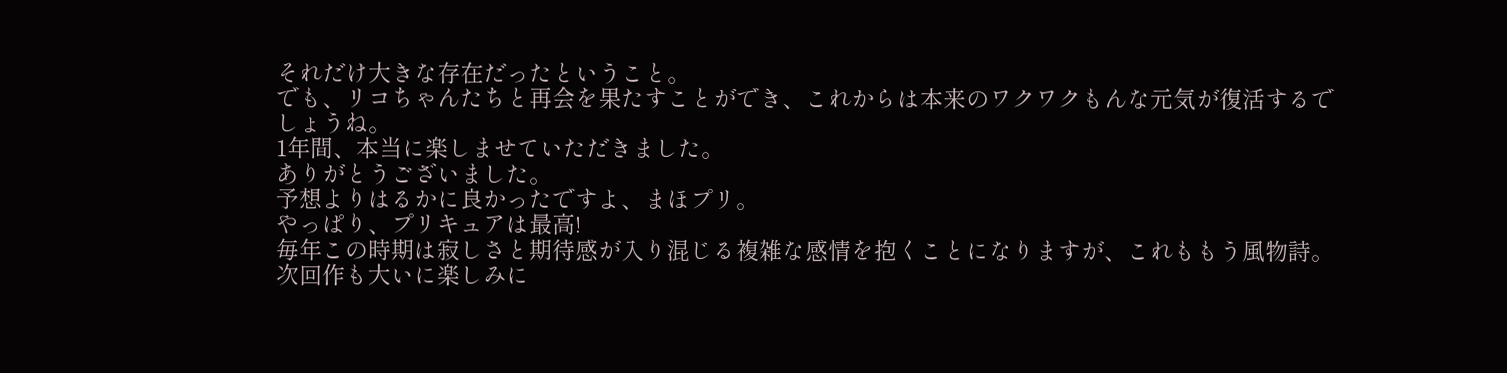それだけ大きな存在だったということ。
でも、リコちゃんたちと再会を果たすことができ、これからは本来のワクワクもんな元気が復活するでしょうね。
1年間、本当に楽しませていただきました。
ありがとうございました。
予想よりはるかに良かったですよ、まほプリ。
やっぱり、プリキュアは最高!
毎年この時期は寂しさと期待感が入り混じる複雑な感情を抱くことになりますが、これももう風物詩。
次回作も大いに楽しみに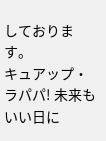しております。
キュアップ・ラパパ! 未来もいい日に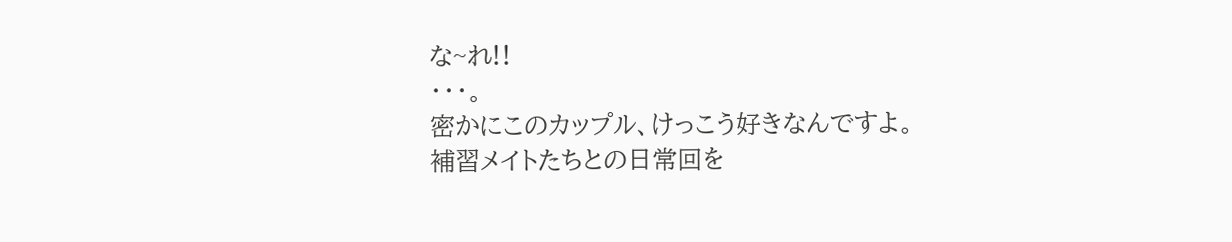な~れ!!
・・・。
密かにこのカップル、けっこう好きなんですよ。
補習メイトたちとの日常回を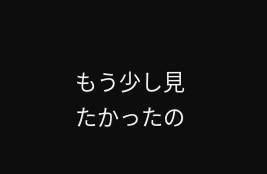もう少し見たかったの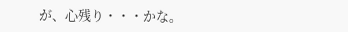が、心残り・・・かな。